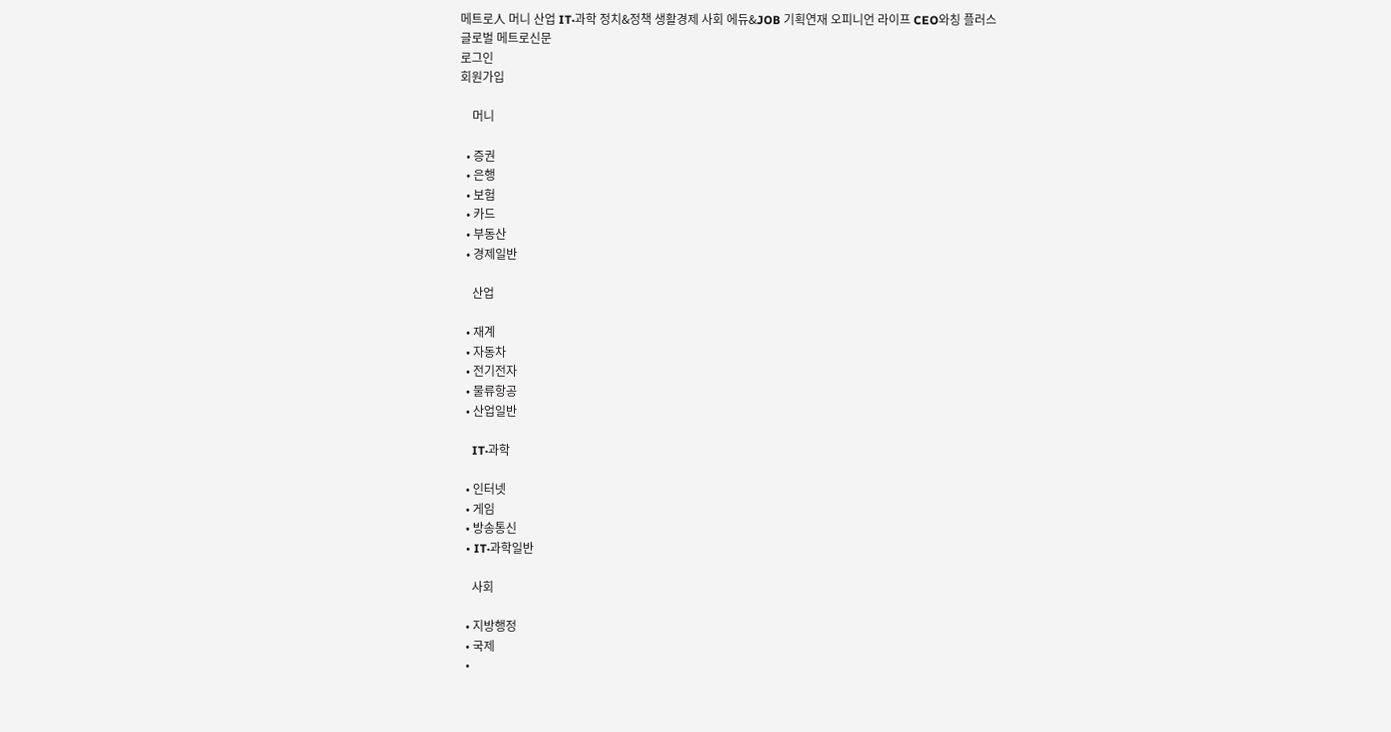메트로人 머니 산업 IT·과학 정치&정책 생활경제 사회 에듀&JOB 기획연재 오피니언 라이프 CEO와칭 플러스
글로벌 메트로신문
로그인
회원가입

    머니

  • 증권
  • 은행
  • 보험
  • 카드
  • 부동산
  • 경제일반

    산업

  • 재계
  • 자동차
  • 전기전자
  • 물류항공
  • 산업일반

    IT·과학

  • 인터넷
  • 게임
  • 방송통신
  • IT·과학일반

    사회

  • 지방행정
  • 국제
  •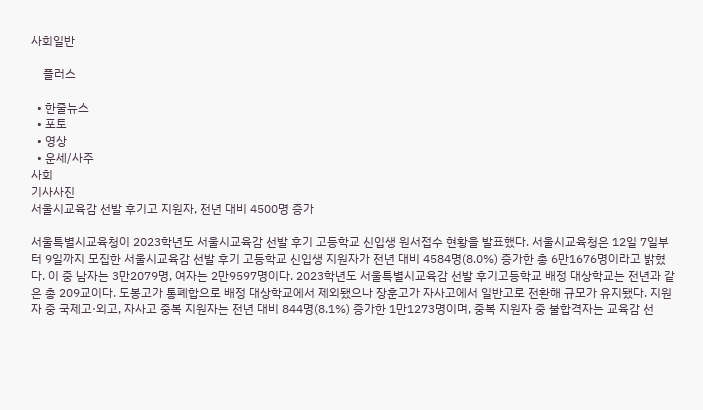사회일반

    플러스

  • 한줄뉴스
  • 포토
  • 영상
  • 운세/사주
사회
기사사진
서울시교육감 선발 후기고 지원자, 전년 대비 4500명 증가

서울특별시교육청이 2023학년도 서울시교육감 선발 후기 고등학교 신입생 원서접수 현황을 발표했다. 서울시교육청은 12일 7일부터 9일까지 모집한 서울시교육감 선발 후기 고등학교 신입생 지원자가 전년 대비 4584명(8.0%) 증가한 총 6만1676명이라고 밝혔다. 이 중 남자는 3만2079명, 여자는 2만9597명이다. 2023학년도 서울특별시교육감 선발 후기고등학교 배정 대상학교는 전년과 같은 총 209교이다. 도봉고가 통폐합으로 배정 대상학교에서 제외됐으나 장훈고가 자사고에서 일반고로 전환해 규모가 유지됐다. 지원자 중 국제고·외고, 자사고 중복 지원자는 전년 대비 844명(8.1%) 증가한 1만1273명이며, 중복 지원자 중 불합격자는 교육감 선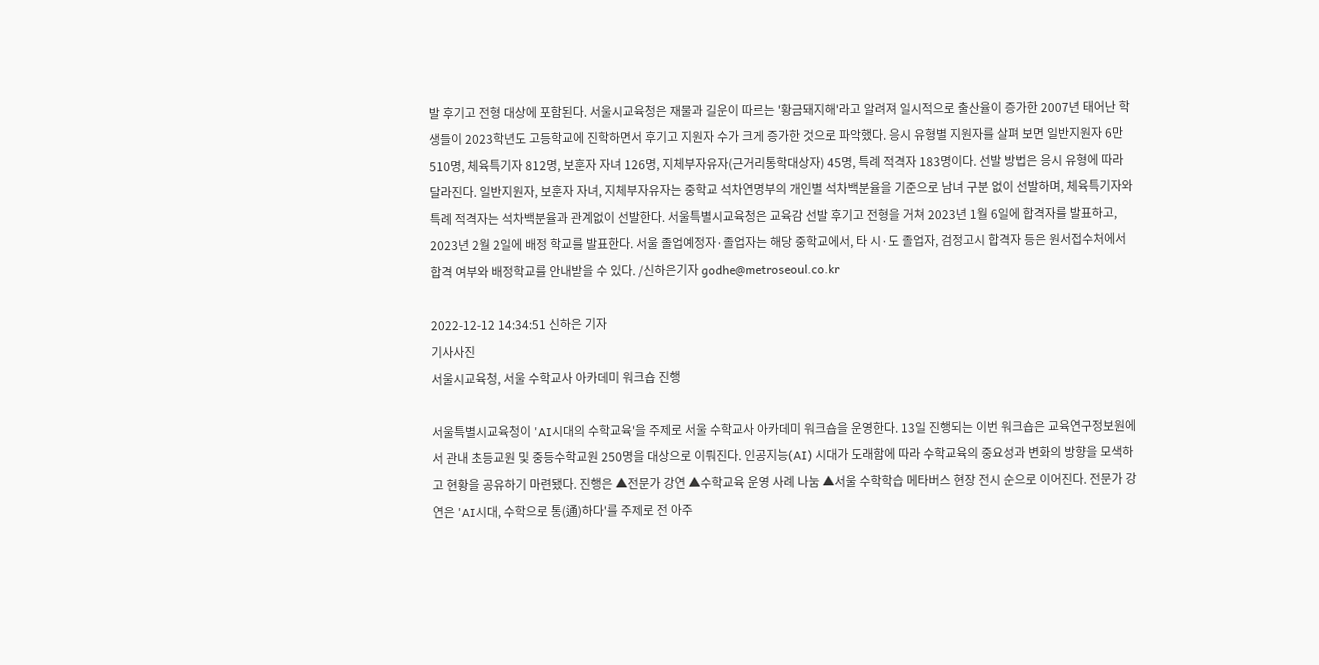발 후기고 전형 대상에 포함된다. 서울시교육청은 재물과 길운이 따르는 '황금돼지해'라고 알려져 일시적으로 출산율이 증가한 2007년 태어난 학생들이 2023학년도 고등학교에 진학하면서 후기고 지원자 수가 크게 증가한 것으로 파악했다. 응시 유형별 지원자를 살펴 보면 일반지원자 6만510명, 체육특기자 812명, 보훈자 자녀 126명, 지체부자유자(근거리통학대상자) 45명, 특례 적격자 183명이다. 선발 방법은 응시 유형에 따라 달라진다. 일반지원자, 보훈자 자녀, 지체부자유자는 중학교 석차연명부의 개인별 석차백분율을 기준으로 남녀 구분 없이 선발하며, 체육특기자와 특례 적격자는 석차백분율과 관계없이 선발한다. 서울특별시교육청은 교육감 선발 후기고 전형을 거쳐 2023년 1월 6일에 합격자를 발표하고, 2023년 2월 2일에 배정 학교를 발표한다. 서울 졸업예정자·졸업자는 해당 중학교에서, 타 시·도 졸업자, 검정고시 합격자 등은 원서접수처에서 합격 여부와 배정학교를 안내받을 수 있다. /신하은기자 godhe@metroseoul.co.kr

2022-12-12 14:34:51 신하은 기자
기사사진
서울시교육청, 서울 수학교사 아카데미 워크숍 진행

서울특별시교육청이 'AI시대의 수학교육'을 주제로 서울 수학교사 아카데미 워크숍을 운영한다. 13일 진행되는 이번 워크숍은 교육연구정보원에서 관내 초등교원 및 중등수학교원 250명을 대상으로 이뤄진다. 인공지능(AI) 시대가 도래함에 따라 수학교육의 중요성과 변화의 방향을 모색하고 현황을 공유하기 마련됐다. 진행은 ▲전문가 강연 ▲수학교육 운영 사례 나눔 ▲서울 수학학습 메타버스 현장 전시 순으로 이어진다. 전문가 강연은 'AI시대, 수학으로 통(通)하다'를 주제로 전 아주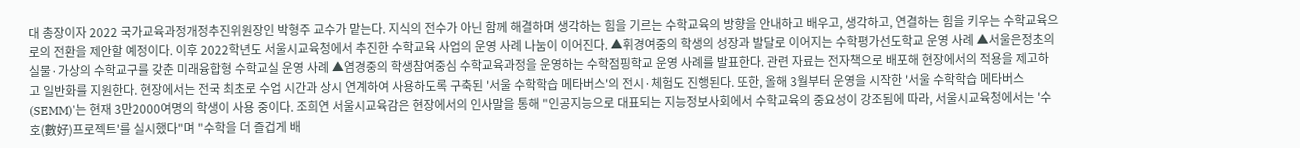대 총장이자 2022 국가교육과정개정추진위원장인 박형주 교수가 맡는다. 지식의 전수가 아닌 함께 해결하며 생각하는 힘을 기르는 수학교육의 방향을 안내하고 배우고, 생각하고, 연결하는 힘을 키우는 수학교육으로의 전환을 제안할 예정이다. 이후 2022학년도 서울시교육청에서 추진한 수학교육 사업의 운영 사례 나눔이 이어진다. ▲휘경여중의 학생의 성장과 발달로 이어지는 수학평가선도학교 운영 사례 ▲서울은정초의 실물·가상의 수학교구를 갖춘 미래융합형 수학교실 운영 사례 ▲염경중의 학생참여중심 수학교육과정을 운영하는 수학점핑학교 운영 사례를 발표한다. 관련 자료는 전자책으로 배포해 현장에서의 적용을 제고하고 일반화를 지원한다. 현장에서는 전국 최초로 수업 시간과 상시 연계하여 사용하도록 구축된 '서울 수학학습 메타버스'의 전시·체험도 진행된다. 또한, 올해 3월부터 운영을 시작한 '서울 수학학습 메타버스(SEMM)'는 현재 3만2000여명의 학생이 사용 중이다. 조희연 서울시교육감은 현장에서의 인사말을 통해 "인공지능으로 대표되는 지능정보사회에서 수학교육의 중요성이 강조됨에 따라, 서울시교육청에서는 '수호(數好)프로젝트'를 실시했다"며 "수학을 더 즐겁게 배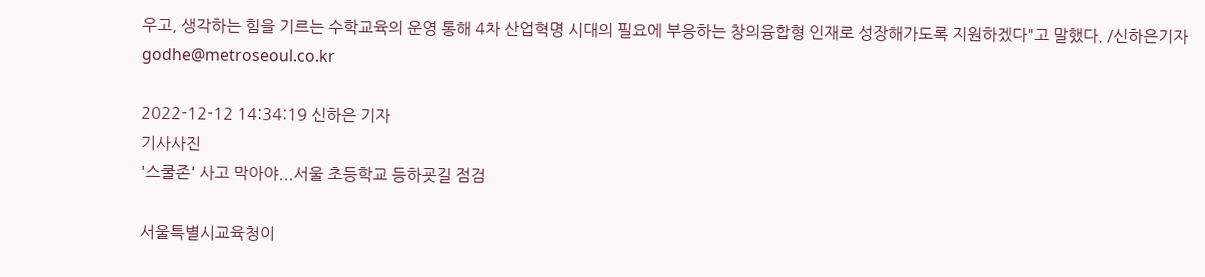우고, 생각하는 힘을 기르는 수학교육의 운영 통해 4차 산업혁명 시대의 필요에 부응하는 창의융합형 인재로 성장해가도록 지원하겠다"고 말했다. /신하은기자 godhe@metroseoul.co.kr

2022-12-12 14:34:19 신하은 기자
기사사진
'스쿨존' 사고 막아야...서울 초등학교 등하굣길 점검

서울특별시교육청이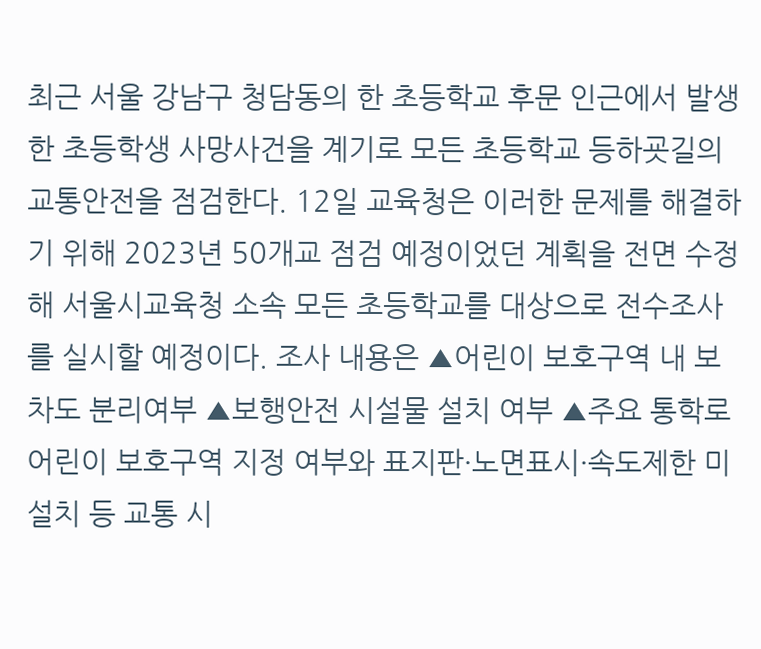최근 서울 강남구 청담동의 한 초등학교 후문 인근에서 발생한 초등학생 사망사건을 계기로 모든 초등학교 등하굣길의 교통안전을 점검한다. 12일 교육청은 이러한 문제를 해결하기 위해 2023년 50개교 점검 예정이었던 계획을 전면 수정해 서울시교육청 소속 모든 초등학교를 대상으로 전수조사를 실시할 예정이다. 조사 내용은 ▲어린이 보호구역 내 보차도 분리여부 ▲보행안전 시설물 설치 여부 ▲주요 통학로 어린이 보호구역 지정 여부와 표지판·노면표시·속도제한 미설치 등 교통 시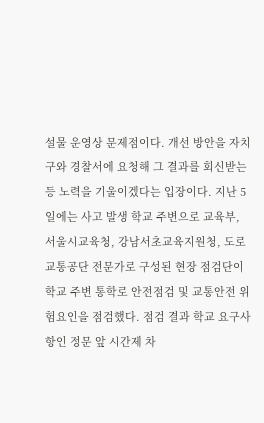설물 운영상 문제점이다. 개선 방안을 자치구와 경찰서에 요청해 그 결과를 회신받는 등 노력을 기울이겠다는 입장이다. 지난 5일에는 사고 발생 학교 주변으로 교육부, 서울시교육청, 강남서초교육지원청, 도로교통공단 전문가로 구성된 현장 점검단이 학교 주변 통학로 안전점검 및 교통안전 위험요인을 점검했다. 점검 결과 학교 요구사항인 정문 앞 시간제 차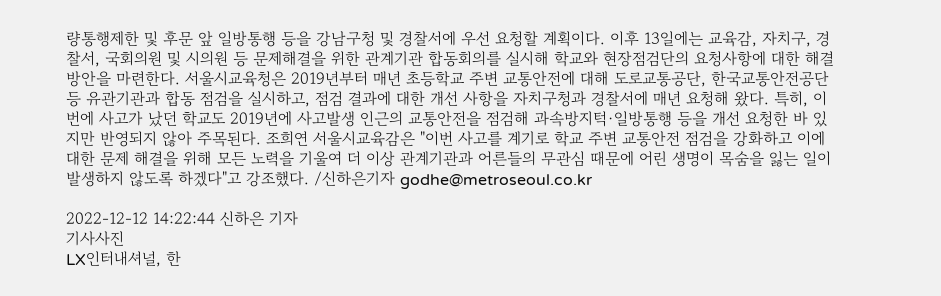량통행제한 및 후문 앞 일방통행 등을 강남구청 및 경찰서에 우선 요청할 계획이다. 이후 13일에는 교육감, 자치구, 경찰서, 국회의원 및 시의원 등 문제해결을 위한 관계기관 합동회의를 실시해 학교와 현장점검단의 요청사항에 대한 해결 방안을 마련한다. 서울시교육청은 2019년부터 매년 초등학교 주변 교통안전에 대해 도로교통공단, 한국교통안전공단 등 유관기관과 합동 점검을 실시하고, 점검 결과에 대한 개선 사항을 자치구청과 경찰서에 매년 요청해 왔다. 특히, 이번에 사고가 났던 학교도 2019년에 사고발생 인근의 교통안전을 점검해 과속방지턱·일방통행 등을 개선 요청한 바 있지만 반영되지 않아 주목된다. 조희연 서울시교육감은 "이번 사고를 계기로 학교 주변 교통안전 점검을 강화하고 이에 대한 문제 해결을 위해 모든 노력을 기울여 더 이상 관계기관과 어른들의 무관심 때문에 어린 생명이 목숨을 잃는 일이 발생하지 않도록 하겠다"고 강조했다. /신하은기자 godhe@metroseoul.co.kr

2022-12-12 14:22:44 신하은 기자
기사사진
LX인터내셔널, 한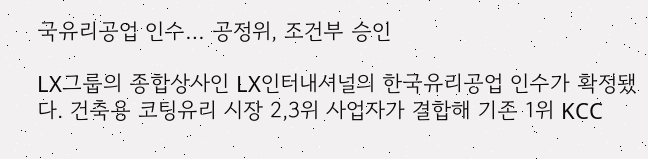국유리공업 인수… 공정위, 조건부 승인

LX그룹의 종합상사인 LX인터내셔널의 한국유리공업 인수가 확정됐다. 건축용 코팅유리 시장 2,3위 사업자가 결합해 기존 1위 KCC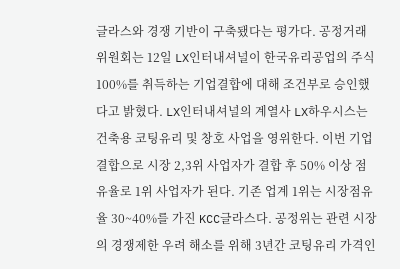글라스와 경쟁 기반이 구축됐다는 평가다. 공정거래위원회는 12일 LX인터내셔널이 한국유리공업의 주식 100%를 취득하는 기업결합에 대해 조건부로 승인했다고 밝혔다. LX인터내셔널의 계열사 LX하우시스는 건축용 코팅유리 및 창호 사업을 영위한다. 이번 기업결합으로 시장 2,3위 사업자가 결합 후 50% 이상 점유율로 1위 사업자가 된다. 기존 업계 1위는 시장점유율 30~40%를 가진 KCC글라스다. 공정위는 관련 시장의 경쟁제한 우려 해소를 위해 3년간 코팅유리 가격인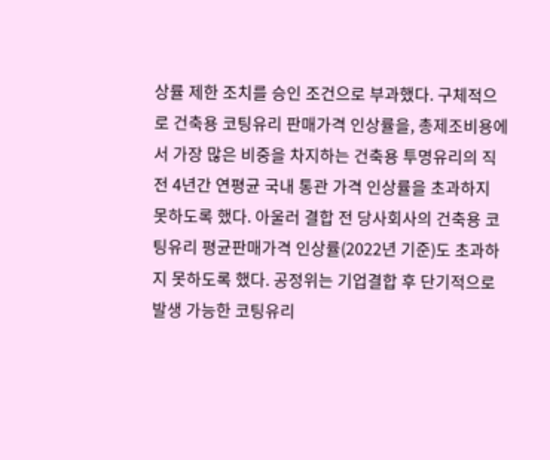상률 제한 조치를 승인 조건으로 부과했다. 구체적으로 건축용 코팅유리 판매가격 인상률을, 총제조비용에서 가장 많은 비중을 차지하는 건축용 투명유리의 직전 4년간 연평균 국내 통관 가격 인상률을 초과하지 못하도록 했다. 아울러 결합 전 당사회사의 건축용 코팅유리 평균판매가격 인상률(2022년 기준)도 초과하지 못하도록 했다. 공정위는 기업결합 후 단기적으로 발생 가능한 코팅유리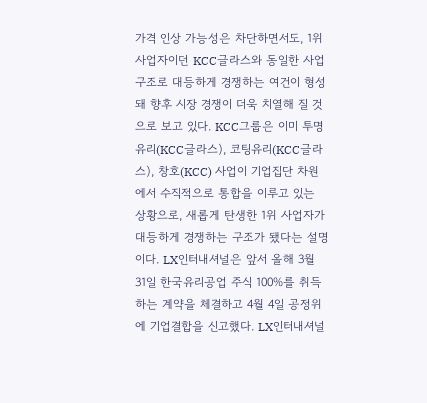가격 인상 가능성은 차단하면서도, 1위 사업자이던 KCC글라스와 동일한 사업구조로 대등하게 경쟁하는 여건이 형성돼 향후 시장 경쟁이 더욱 치열해 질 것으로 보고 있다. KCC그룹은 이미 투명유리(KCC글라스), 코팅유리(KCC글라스), 창호(KCC) 사업이 기업집단 차원에서 수직적으로 통합을 이루고 있는 상황으로, 새롭게 탄생한 1위 사업자가 대등하게 경쟁하는 구조가 됐다는 설명이다. LX인터내셔널은 앞서 올해 3월 31일 한국유리공업 주식 100%를 취득하는 계약을 체결하고 4월 4일 공정위에 기업결합을 신고했다. LX인터내셔널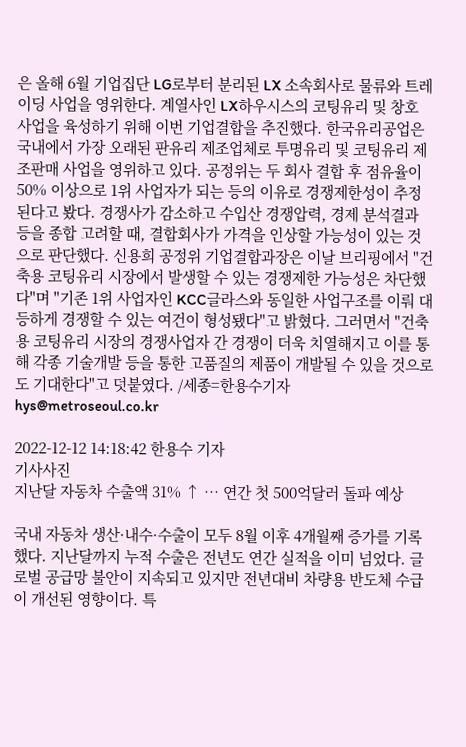은 올해 6월 기업집단 LG로부터 분리된 LX 소속회사로 물류와 트레이딩 사업을 영위한다. 계열사인 LX하우시스의 코팅유리 및 창호 사업을 육성하기 위해 이번 기업결합을 추진했다. 한국유리공업은 국내에서 가장 오래된 판유리 제조업체로 투명유리 및 코팅유리 제조판매 사업을 영위하고 있다. 공정위는 두 회사 결합 후 점유율이 50% 이상으로 1위 사업자가 되는 등의 이유로 경쟁제한성이 추정된다고 봤다. 경쟁사가 감소하고 수입산 경쟁압력, 경제 분석결과 등을 종합 고려할 때, 결합회사가 가격을 인상할 가능성이 있는 것으로 판단했다. 신용희 공정위 기업결합과장은 이날 브리핑에서 "건축용 코팅유리 시장에서 발생할 수 있는 경쟁제한 가능성은 차단했다"며 "기존 1위 사업자인 KCC글라스와 동일한 사업구조를 이뤄 대등하게 경쟁할 수 있는 여건이 형성됐다"고 밝혔다. 그러면서 "건축용 코팅유리 시장의 경쟁사업자 간 경쟁이 더욱 치열해지고 이를 통해 각종 기술개발 등을 통한 고품질의 제품이 개발될 수 있을 것으로도 기대한다"고 덧붙였다. /세종=한용수기자 hys@metroseoul.co.kr

2022-12-12 14:18:42 한용수 기자
기사사진
지난달 자동차 수출액 31% ↑ … 연간 첫 500억달러 돌파 예상

국내 자동차 생산·내수·수출이 모두 8월 이후 4개월째 증가를 기록했다. 지난달까지 누적 수출은 전년도 연간 실적을 이미 넘었다. 글로벌 공급망 불안이 지속되고 있지만 전년대비 차량용 반도체 수급이 개선된 영향이다. 특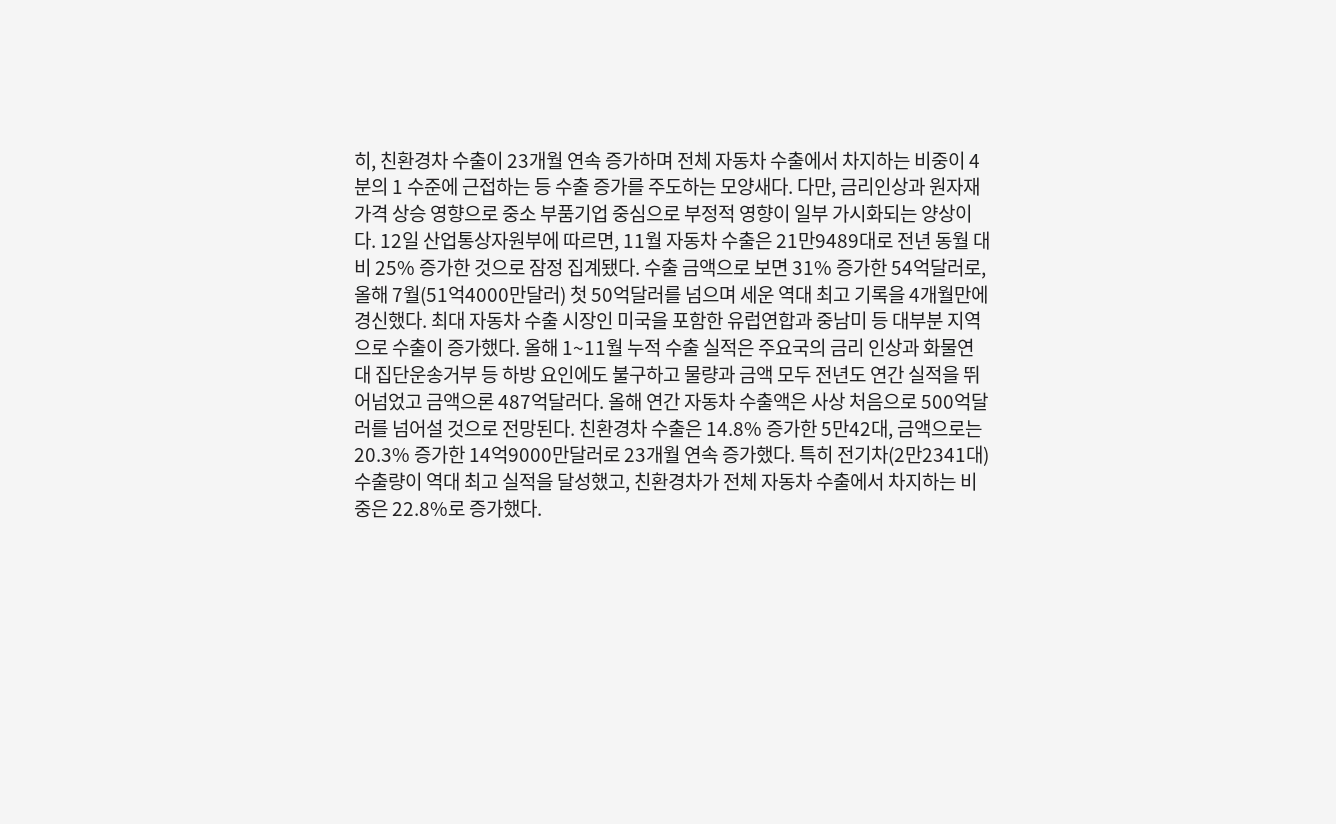히, 친환경차 수출이 23개월 연속 증가하며 전체 자동차 수출에서 차지하는 비중이 4분의 1 수준에 근접하는 등 수출 증가를 주도하는 모양새다. 다만, 금리인상과 원자재 가격 상승 영향으로 중소 부품기업 중심으로 부정적 영향이 일부 가시화되는 양상이다. 12일 산업통상자원부에 따르면, 11월 자동차 수출은 21만9489대로 전년 동월 대비 25% 증가한 것으로 잠정 집계됐다. 수출 금액으로 보면 31% 증가한 54억달러로, 올해 7월(51억4000만달러) 첫 50억달러를 넘으며 세운 역대 최고 기록을 4개월만에 경신했다. 최대 자동차 수출 시장인 미국을 포함한 유럽연합과 중남미 등 대부분 지역으로 수출이 증가했다. 올해 1~11월 누적 수출 실적은 주요국의 금리 인상과 화물연대 집단운송거부 등 하방 요인에도 불구하고 물량과 금액 모두 전년도 연간 실적을 뛰어넘었고 금액으론 487억달러다. 올해 연간 자동차 수출액은 사상 처음으로 500억달러를 넘어설 것으로 전망된다. 친환경차 수출은 14.8% 증가한 5만42대, 금액으로는 20.3% 증가한 14억9000만달러로 23개월 연속 증가했다. 특히 전기차(2만2341대) 수출량이 역대 최고 실적을 달성했고, 친환경차가 전체 자동차 수출에서 차지하는 비중은 22.8%로 증가했다.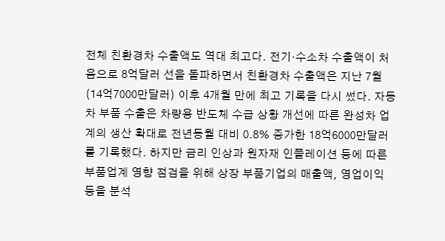전체 친환경차 수출액도 역대 최고다. 전기·수소차 수출액이 처음으로 8억달러 선을 돌파하면서 친환경차 수출액은 지난 7월(14억7000만달러) 이후 4개월 만에 최고 기록을 다시 썼다. 자동차 부품 수출은 차량용 반도체 수급 상황 개선에 따른 완성차 업계의 생산 확대로 전년동월 대비 0.8% 증가한 18억6000만달러를 기록했다. 하지만 금리 인상과 원자재 인플레이션 등에 따른 부품업계 영향 점검을 위해 상장 부품기업의 매출액, 영업이익 등을 분석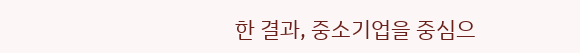한 결과, 중소기업을 중심으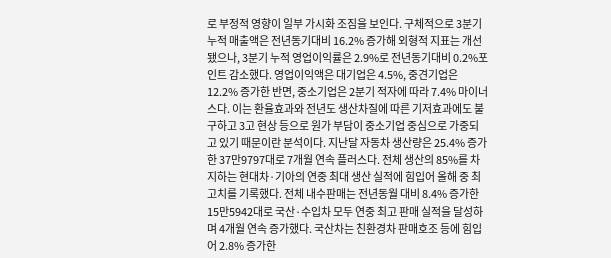로 부정적 영향이 일부 가시화 조짐을 보인다. 구체적으로 3분기 누적 매출액은 전년동기대비 16.2% 증가해 외형적 지표는 개선됐으나, 3분기 누적 영업이익률은 2.9%로 전년동기대비 0.2%포인트 감소했다. 영업이익액은 대기업은 4.5%, 중견기업은 12.2% 증가한 반면, 중소기업은 2분기 적자에 따라 7.4% 마이너스다. 이는 환율효과와 전년도 생산차질에 따른 기저효과에도 불구하고 3고 현상 등으로 원가 부담이 중소기업 중심으로 가중되고 있기 때문이란 분석이다. 지난달 자동차 생산량은 25.4% 증가한 37만9797대로 7개월 연속 플러스다. 전체 생산의 85%를 차지하는 현대차·기아의 연중 최대 생산 실적에 힘입어 올해 중 최고치를 기록했다. 전체 내수판매는 전년동월 대비 8.4% 증가한 15만5942대로 국산·수입차 모두 연중 최고 판매 실적을 달성하며 4개월 연속 증가했다. 국산차는 친환경차 판매호조 등에 힘입어 2.8% 증가한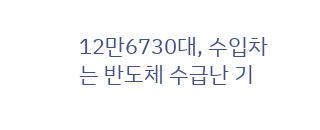12만6730대, 수입차는 반도체 수급난 기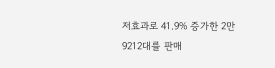저효과로 41.9% 증가한 2만9212대를 판매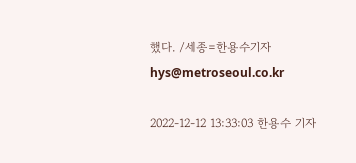했다. /세종=한용수기자 hys@metroseoul.co.kr

2022-12-12 13:33:03 한용수 기자